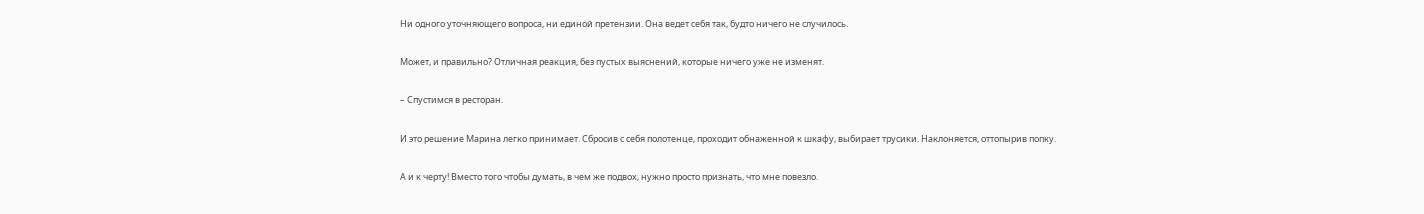Ни одного уточняющего вопроса, ни единой претензии. Она ведет себя так, будто ничего не случилось.

Может, и правильно? Отличная реакция, без пустых выяснений, которые ничего уже не изменят.

– Спустимся в ресторан.

И это решение Марина легко принимает. Сбросив с себя полотенце, проходит обнаженной к шкафу, выбирает трусики. Наклоняется, оттопырив попку.

А и к черту! Вместо того чтобы думать, в чем же подвох, нужно просто признать, что мне повезло.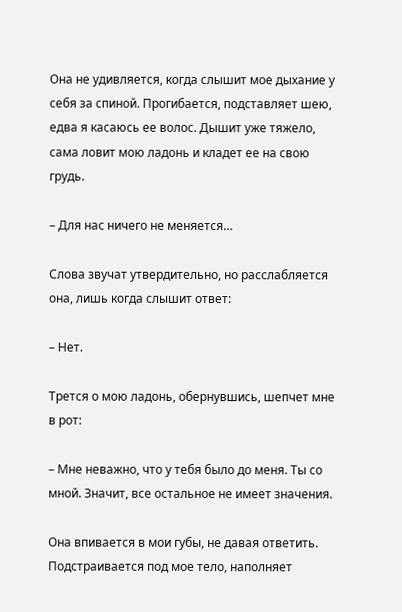Она не удивляется, когда слышит мое дыхание у себя за спиной. Прогибается, подставляет шею, едва я касаюсь ее волос. Дышит уже тяжело, сама ловит мою ладонь и кладет ее на свою грудь.

– Для нас ничего не меняется…

Слова звучат утвердительно, но расслабляется она, лишь когда слышит ответ:

– Нет.

Трется о мою ладонь, обернувшись, шепчет мне в рот:

– Мне неважно, что у тебя было до меня. Ты со мной. Значит, все остальное не имеет значения.

Она впивается в мои губы, не давая ответить. Подстраивается под мое тело, наполняет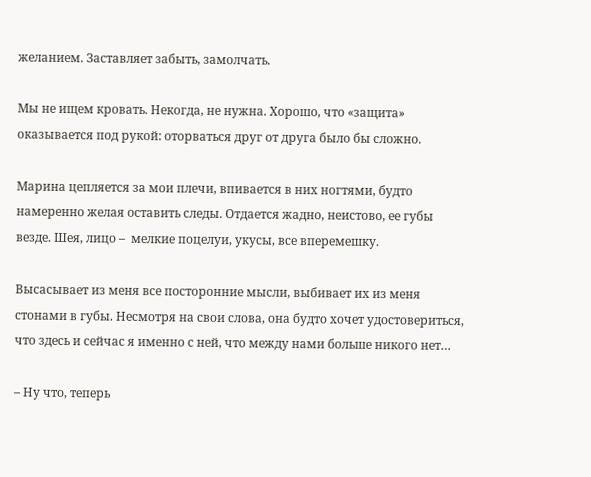желанием. Заставляет забыть, замолчать.

Мы не ищем кровать. Некогда, не нужна. Хорошо, что «защита» оказывается под рукой: оторваться друг от друга было бы сложно.

Марина цепляется за мои плечи, впивается в них ногтями, будто намеренно желая оставить следы. Отдается жадно, неистово, ее губы везде. Шея, лицо –  мелкие поцелуи, укусы, все вперемешку.

Высасывает из меня все посторонние мысли, выбивает их из меня стонами в губы. Несмотря на свои слова, она будто хочет удостовериться, что здесь и сейчас я именно с ней, что между нами больше никого нет…

– Ну что, теперь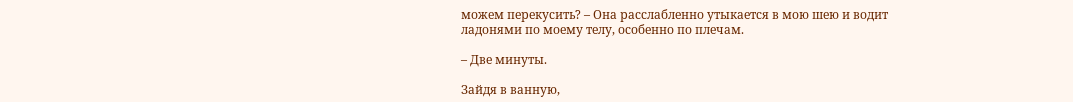можем перекусить? – Она расслабленно утыкается в мою шею и водит ладонями по моему телу, особенно по плечам.

– Две минуты.

Зайдя в ванную,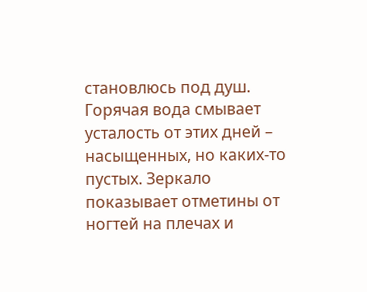становлюсь под душ. Горячая вода смывает усталость от этих дней – насыщенных, но каких-то пустых. Зеркало показывает отметины от ногтей на плечах и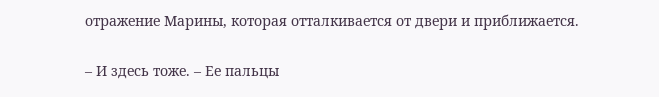отражение Марины, которая отталкивается от двери и приближается.

– И здесь тоже. – Ее пальцы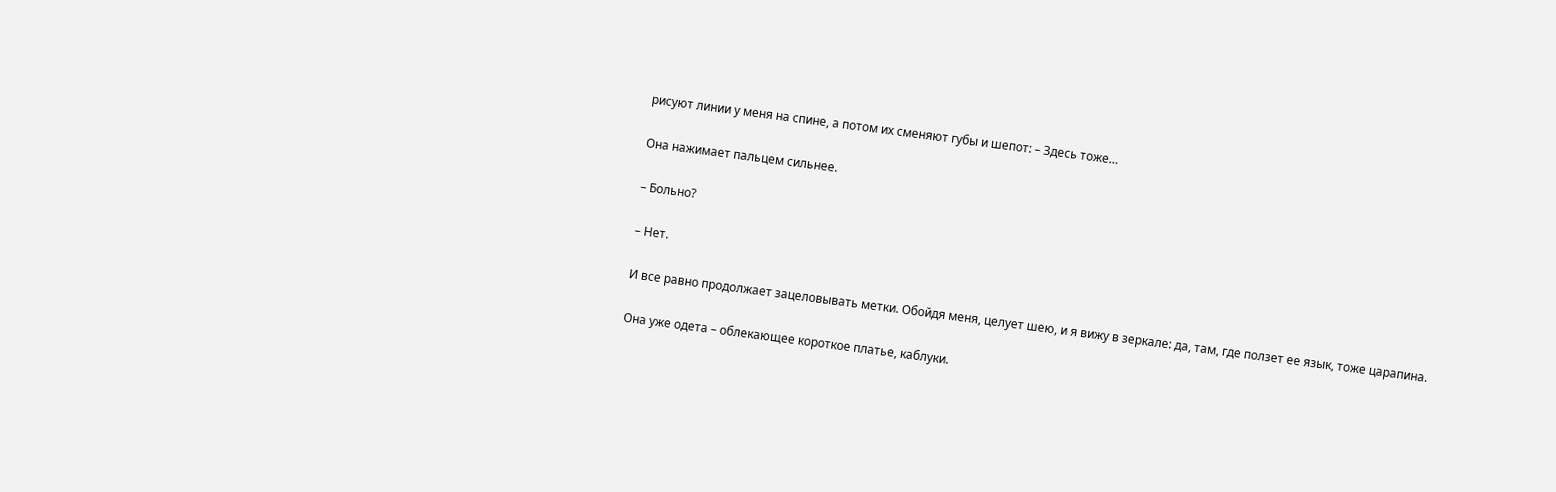рисуют линии у меня на спине, а потом их сменяют губы и шепот: – Здесь тоже…

Она нажимает пальцем сильнее.

– Больно?

– Нет.

И все равно продолжает зацеловывать метки. Обойдя меня, целует шею, и я вижу в зеркале: да, там, где ползет ее язык, тоже царапина.

Она уже одета – облекающее короткое платье, каблуки.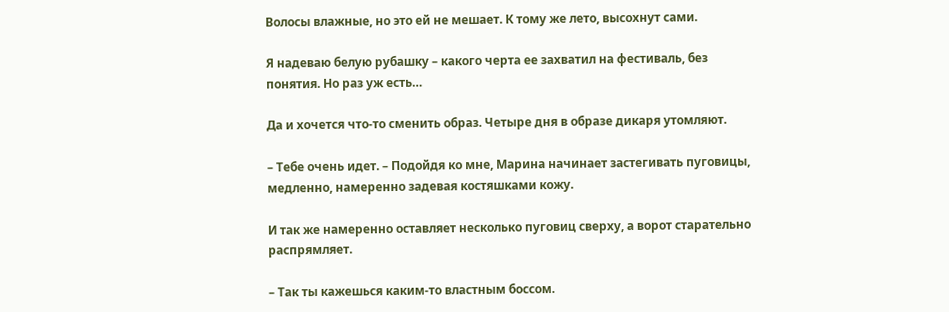Волосы влажные, но это ей не мешает. К тому же лето, высохнут сами.

Я надеваю белую рубашку – какого черта ее захватил на фестиваль, без понятия. Но раз уж есть…

Да и хочется что-то сменить образ. Четыре дня в образе дикаря утомляют.

– Тебе очень идет. – Подойдя ко мне, Марина начинает застегивать пуговицы, медленно, намеренно задевая костяшками кожу.

И так же намеренно оставляет несколько пуговиц сверху, а ворот старательно распрямляет.

– Так ты кажешься каким-то властным боссом.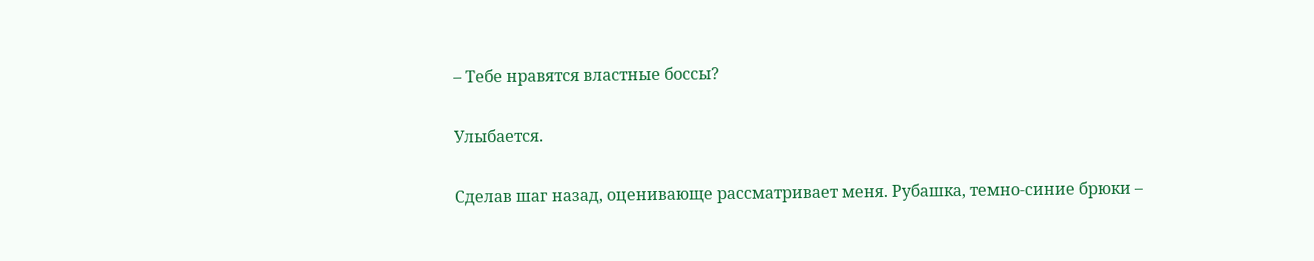– Тебе нравятся властные боссы?

Улыбается.

Сделав шаг назад, оценивающе рассматривает меня. Рубашка, темно-синие брюки –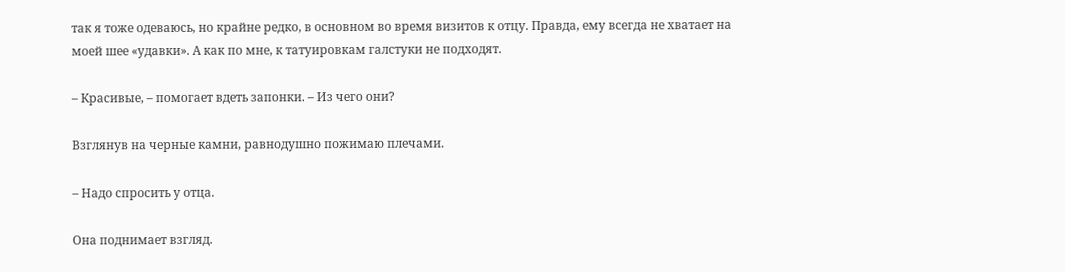так я тоже одеваюсь, но крайне редко, в основном во время визитов к отцу. Правда, ему всегда не хватает на моей шее «удавки». А как по мне, к татуировкам галстуки не подходят.

– Красивые, – помогает вдеть запонки. – Из чего они?

Взглянув на черные камни, равнодушно пожимаю плечами.

– Надо спросить у отца.

Она поднимает взгляд.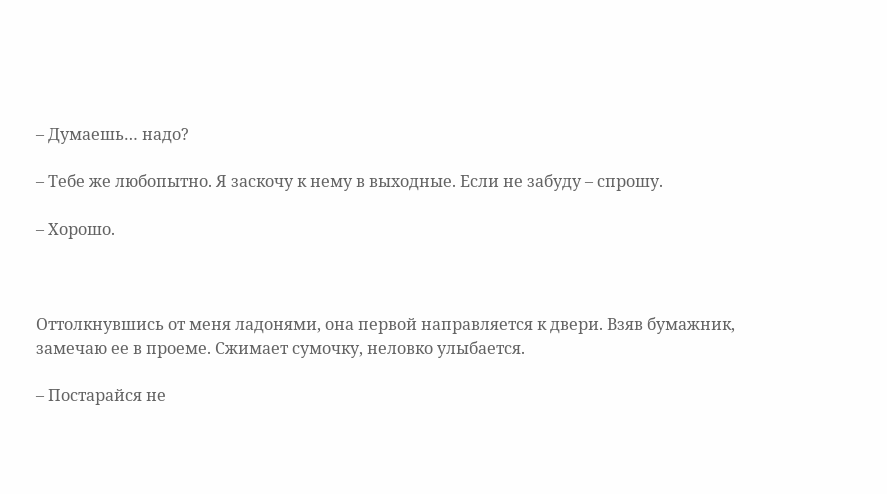– Думаешь… надо?

– Тебе же любопытно. Я заскочу к нему в выходные. Если не забуду – спрошу.

– Хорошо.



Оттолкнувшись от меня ладонями, она первой направляется к двери. Взяв бумажник, замечаю ее в проеме. Сжимает сумочку, неловко улыбается.

– Постарайся не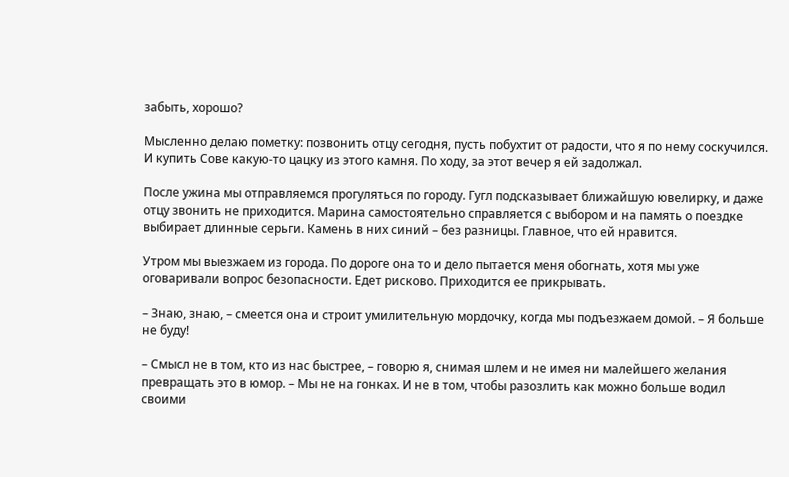забыть, хорошо?

Мысленно делаю пометку: позвонить отцу сегодня, пусть побухтит от радости, что я по нему соскучился. И купить Сове какую-то цацку из этого камня. По ходу, за этот вечер я ей задолжал.

После ужина мы отправляемся прогуляться по городу. Гугл подсказывает ближайшую ювелирку, и даже отцу звонить не приходится. Марина самостоятельно справляется с выбором и на память о поездке выбирает длинные серьги. Камень в них синий – без разницы. Главное, что ей нравится.

Утром мы выезжаем из города. По дороге она то и дело пытается меня обогнать, хотя мы уже оговаривали вопрос безопасности. Едет рисково. Приходится ее прикрывать.

– Знаю, знаю, – смеется она и строит умилительную мордочку, когда мы подъезжаем домой. – Я больше не буду!

– Смысл не в том, кто из нас быстрее, – говорю я, снимая шлем и не имея ни малейшего желания превращать это в юмор. – Мы не на гонках. И не в том, чтобы разозлить как можно больше водил своими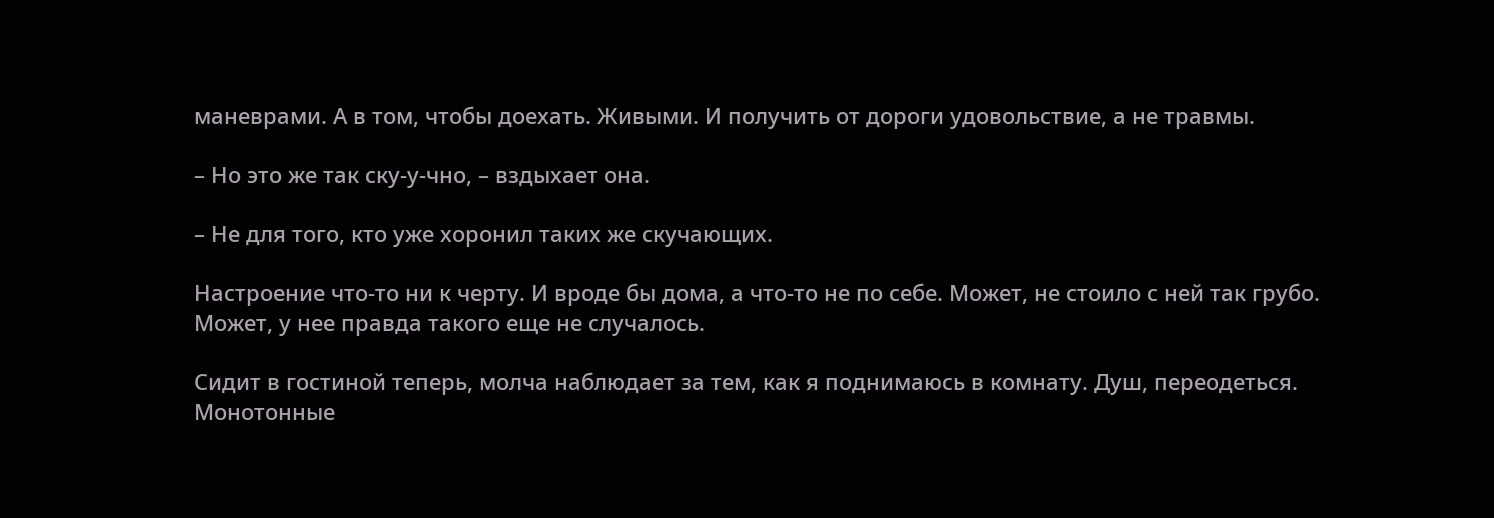маневрами. А в том, чтобы доехать. Живыми. И получить от дороги удовольствие, а не травмы.

– Но это же так ску-у-чно, – вздыхает она.

– Не для того, кто уже хоронил таких же скучающих.

Настроение что-то ни к черту. И вроде бы дома, а что-то не по себе. Может, не стоило с ней так грубо. Может, у нее правда такого еще не случалось.

Сидит в гостиной теперь, молча наблюдает за тем, как я поднимаюсь в комнату. Душ, переодеться. Монотонные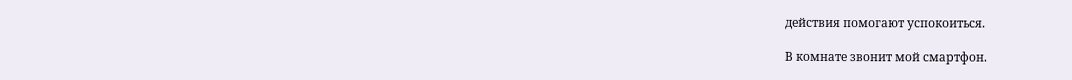действия помогают успокоиться.

В комнате звонит мой смартфон.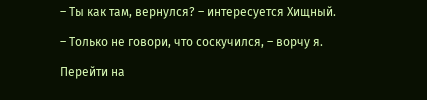– Ты как там, вернулся? – интересуется Хищный.

– Только не говори, что соскучился, – ворчу я.

Перейти на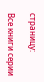страницу:

Все книги серии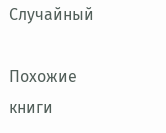Случайный

Похожие книги